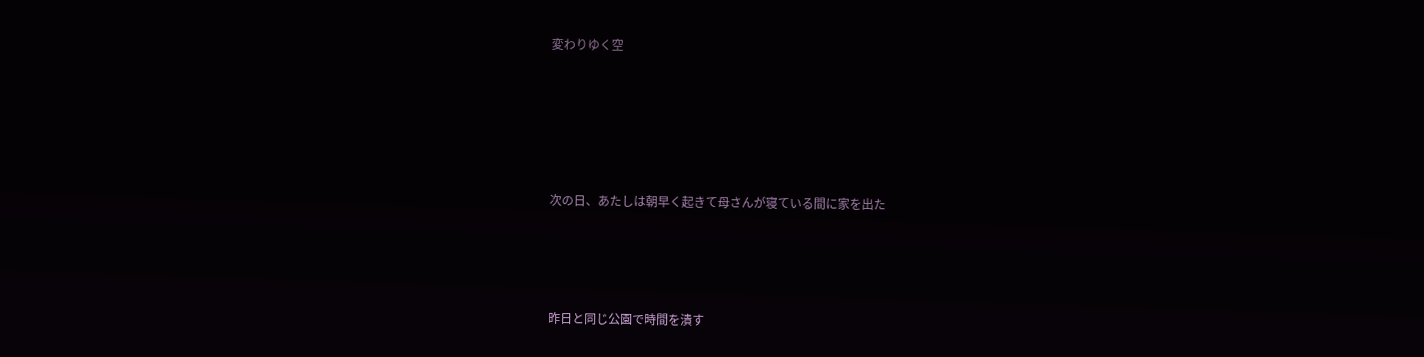変わりゆく空







次の日、あたしは朝早く起きて母さんが寝ている間に家を出た





昨日と同じ公園で時間を潰す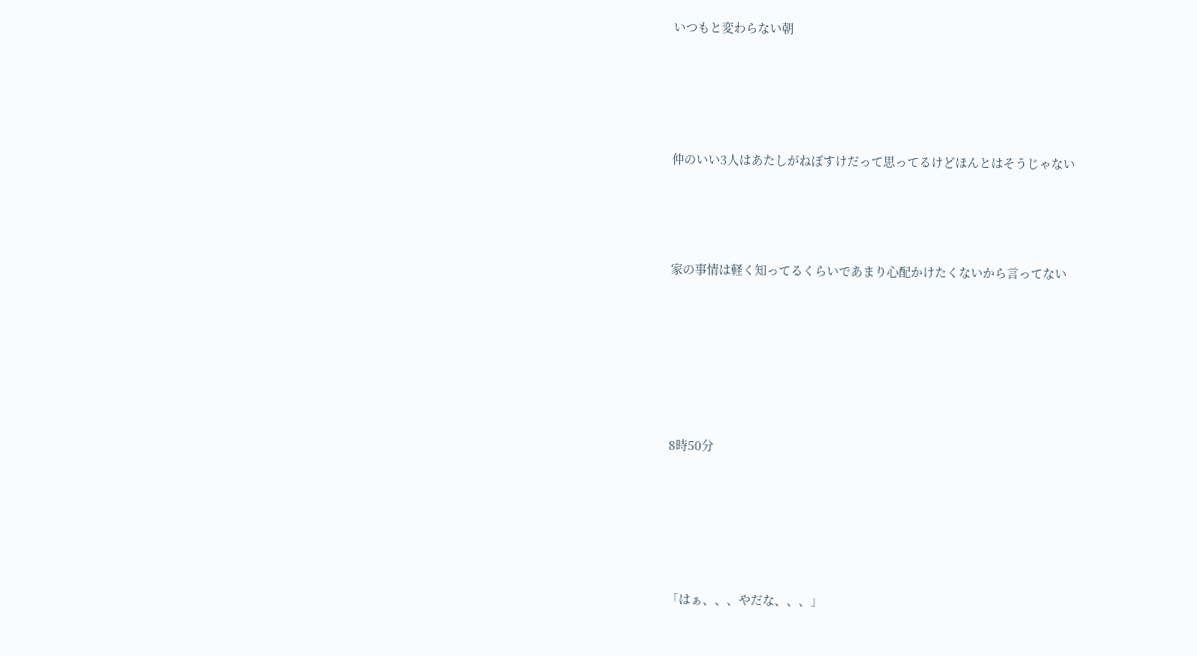いつもと変わらない朝





仲のいい3人はあたしがねぼすけだって思ってるけどほんとはそうじゃない




家の事情は軽く知ってるくらいであまり心配かけたくないから言ってない







8時50分






「はぁ、、、やだな、、、」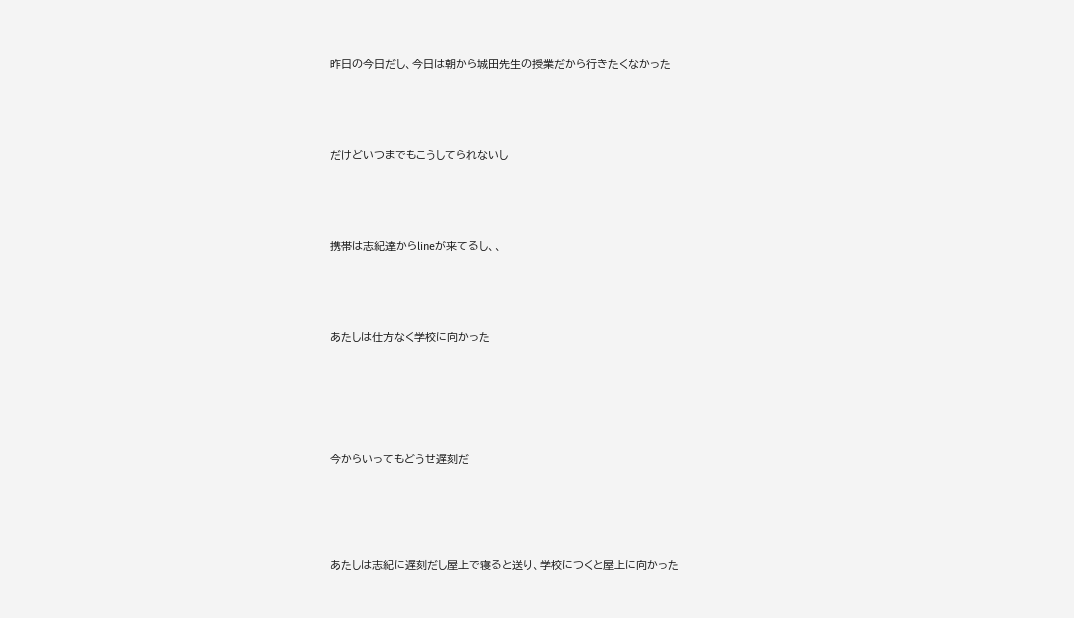昨日の今日だし、今日は朝から城田先生の授業だから行きたくなかった





だけどいつまでもこうしてられないし





携帯は志紀達からlineが来てるし、、





あたしは仕方なく学校に向かった







今からいってもどうせ遅刻だ






あたしは志紀に遅刻だし屋上で寝ると送り、学校につくと屋上に向かった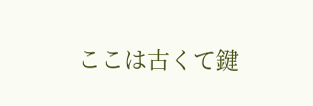ここは古くて鍵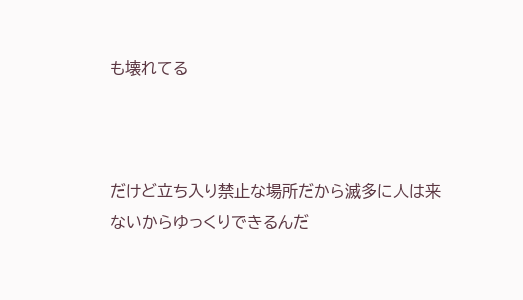も壊れてる



だけど立ち入り禁止な場所だから滅多に人は来ないからゆっくりできるんだ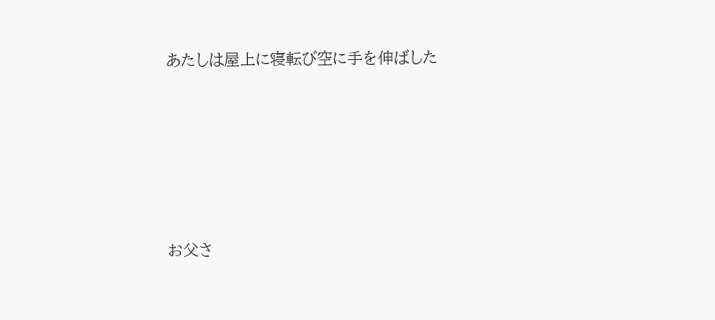あたしは屋上に寝転び空に手を伸ばした






お父さ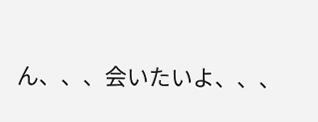ん、、、会いたいよ、、、